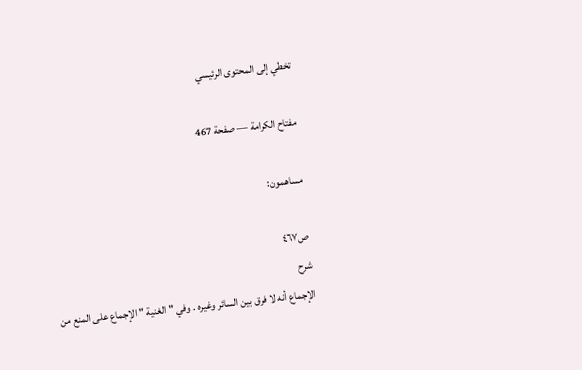تخطي إلى المحتوى الرئيسي

مفتاح الكرامة — صفحة 467

مساهمون:

ص٤٦٧
شرح
الإجماع أنه لا فرق بين السائر وغيره . وفي " الغنية " الإجماع على المنع من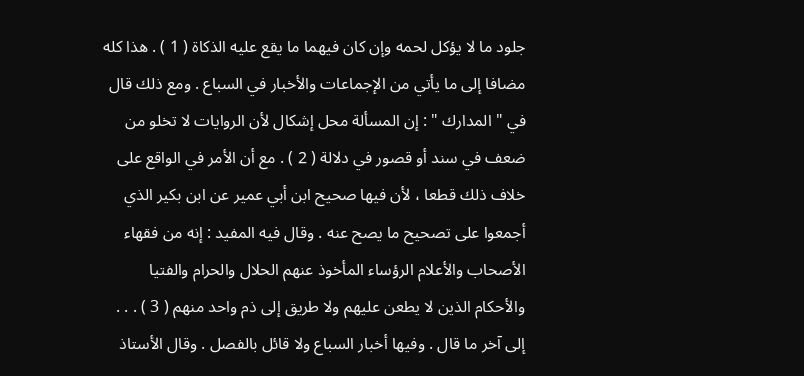جلود ما لا يؤكل لحمه وإن كان فيهما ما يقع عليه الذكاة ( 1 ) . هذا كله مضافا إلى ما يأتي من الإجماعات والأخبار في السباع . ومع ذلك قال في " المدارك " : إن المسألة محل إشكال لأن الروايات لا تخلو من ضعف في سند أو قصور في دلالة ( 2 ) . مع أن الأمر في الواقع على خلاف ذلك قطعا ، لأن فيها صحيح ابن أبي عمير عن ابن بكير الذي أجمعوا على تصحيح ما يصح عنه . وقال فيه المفيد : إنه من فقهاء الأصحاب والأعلام الرؤساء المأخوذ عنهم الحلال والحرام والفتيا والأحكام الذين لا يطعن عليهم ولا طريق إلى ذم واحد منهم ( 3 ) . . . إلى آخر ما قال . وفيها أخبار السباع ولا قائل بالفصل . وقال الأستاذ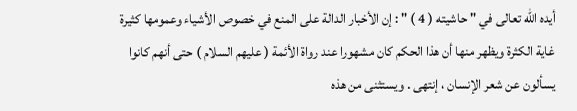أيده الله تعالى في " حاشيته ( 4 ) " : إن الأخبار الدالة على المنع في خصوص الأشياء وعمومها كثيرة غاية الكثرة ويظهر منها أن هذا الحكم كان مشهورا عند رواة الأئمة ( عليهم السلام ) حتى أنهم كانوا يسألون عن شعر الإنسان ، إنتهى . ويستثنى من هذه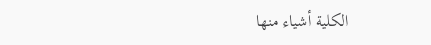الكلية أشياء منها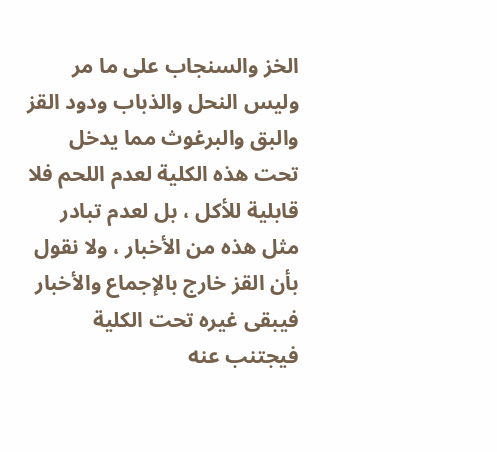الخز والسنجاب على ما مر وليس النحل والذباب ودود القز والبق والبرغوث مما يدخل تحت هذه الكلية لعدم اللحم فلا قابلية للأكل ، بل لعدم تبادر مثل هذه من الأخبار ، ولا نقول بأن القز خارج بالإجماع والأخبار فيبقى غيره تحت الكلية فيجتنب عنه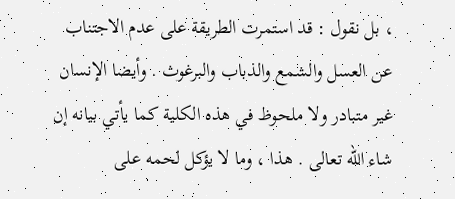، بل نقول : قد استمرت الطريقة على عدم الاجتناب عن العسل والشمع والذباب والبرغوث . وأيضا الإنسان غير متبادر ولا ملحوظ في هذه الكلية كما يأتي بيانه إن شاء الله تعالى . هذا ، وما لا يؤكل لحمه على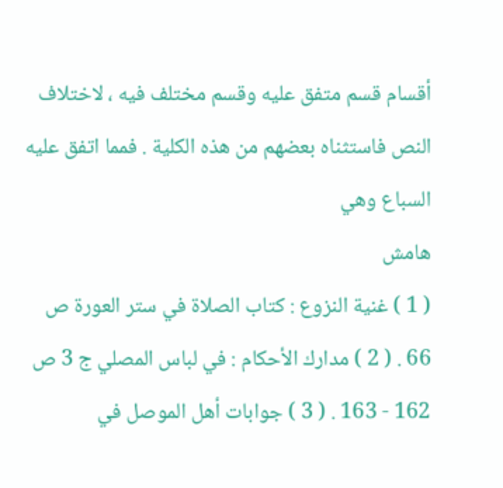أقسام قسم متفق عليه وقسم مختلف فيه ، لاختلاف النص فاستثناه بعضهم من هذه الكلية . فمما اتفق عليه السباع وهي
هامش
( 1 ) غنية النزوع : كتاب الصلاة في ستر العورة ص 66 . ( 2 ) مدارك الأحكام : في لباس المصلي ج 3 ص 162 - 163 . ( 3 ) جوابات أهل الموصل في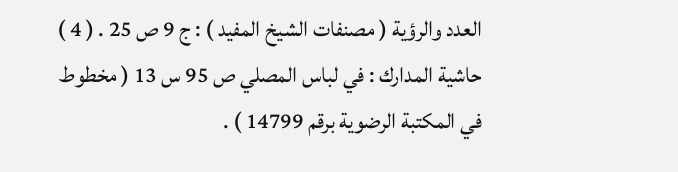العدد والرؤية ( مصنفات الشيخ المفيد ) : ج 9 ص 25 . ( 4 ) حاشية المدارك : في لباس المصلي ص 95 س 13 ( مخطوط في المكتبة الرضوية برقم 14799 ) .